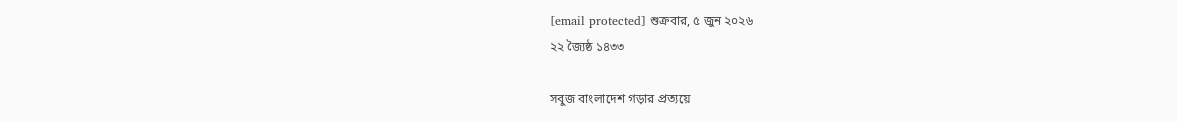[email protected] শুক্রবার, ৫ জুন ২০২৬
২২ জ্যৈষ্ঠ ১৪৩৩

সবুজ বাংলাদেশ গড়ার প্রত্যয়ে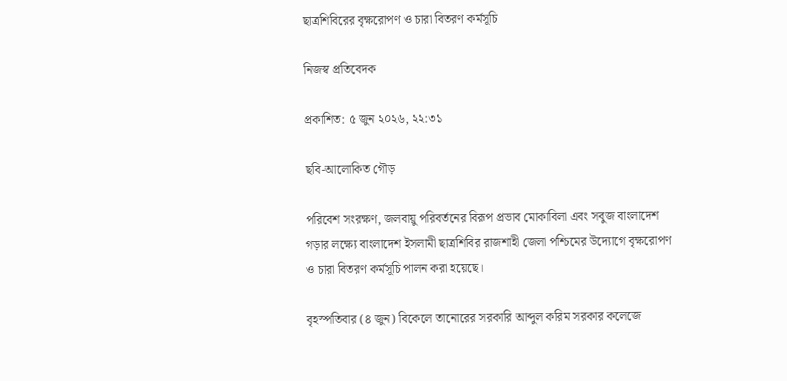ছাত্রশিবিরের বৃক্ষরোপণ ও চারা বিতরণ কর্মসূচি

নিজস্ব প্রতিবেদক

প্রকাশিত: ৫ জুন ২০২৬, ২২:৩১

ছবি-আলোকিত গৌড়

পরিবেশ সংরক্ষণ, জলবায়ু পরিবর্তনের বিরূপ প্রভাব মোকাবিলা এবং সবুজ বাংলাদেশ গড়ার লক্ষ্যে বাংলাদেশ ইসলামী ছাত্রশিবির রাজশাহী জেলা পশ্চিমের উদ্যোগে বৃক্ষরোপণ ও চারা বিতরণ কর্মসূচি পালন করা হয়েছে।

বৃহস্পতিবার (৪ জুন) বিকেলে তানোরের সরকারি আব্দুল করিম সরকার কলেজে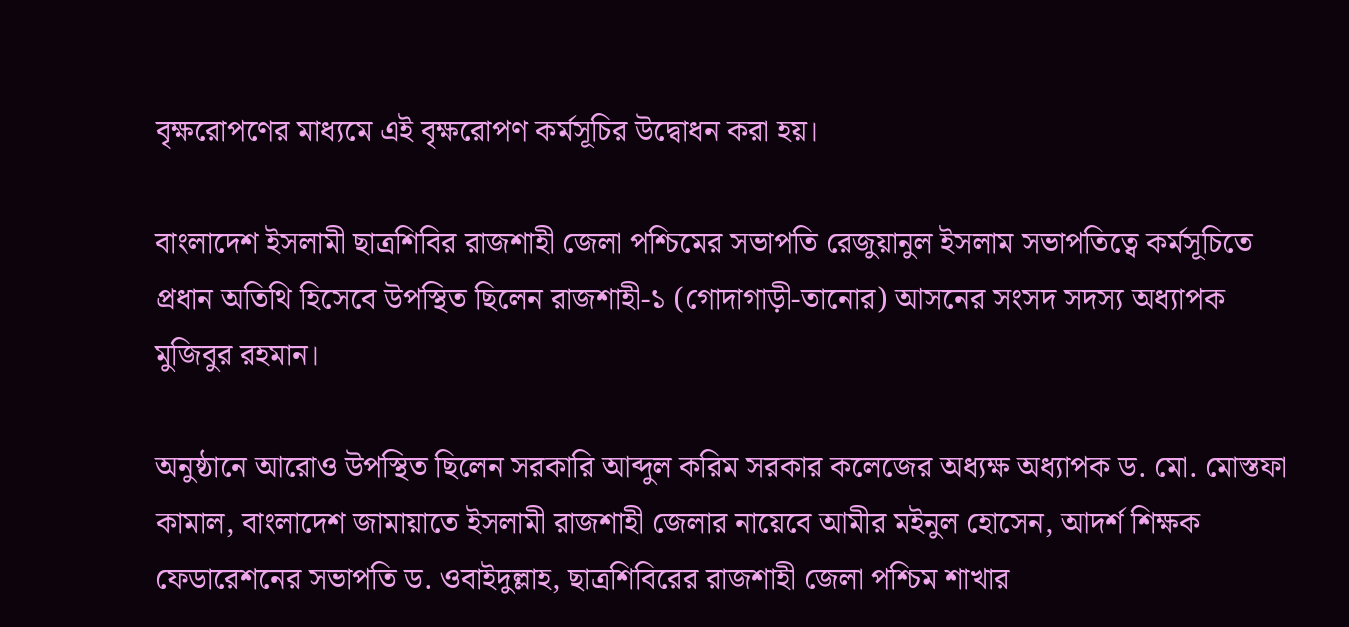বৃক্ষরোপণের মাধ্যমে এই বৃক্ষরোপণ কর্মসূচির উদ্বোধন করা হয়।

বাংলাদেশ ইসলামী ছাত্রশিবির রাজশাহী জেলা পশ্চিমের সভাপতি রেজুয়ানুল ইসলাম সভাপতিত্বে কর্মসূচিতে প্রধান অতিথি হিসেবে উপস্থিত ছিলেন রাজশাহী-১ (গোদাগাড়ী-তানোর) আসনের সংসদ সদস্য অধ্যাপক মুজিবুর রহমান।

অনুষ্ঠানে আরোও উপস্থিত ছিলেন সরকারি আব্দুল করিম সরকার কলেজের অধ্যক্ষ অধ্যাপক ড. মো. মোস্তফা কামাল, বাংলাদেশ জামায়াতে ইসলামী রাজশাহী জেলার নায়েবে আমীর মইনুল হোসেন, আদর্শ শিক্ষক ফেডারেশনের সভাপতি ড. ওবাইদুল্লাহ, ছাত্রশিবিরের রাজশাহী জেলা পশ্চিম শাখার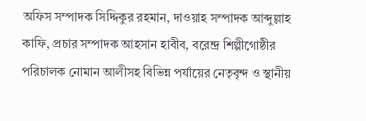অফিস সম্পাদক সিদ্দিকুর রহমান, দাওয়াহ সম্পাদক আব্দুল্লাহ কাফি, প্রচার সম্পাদক আহসান হাবীব, বরেন্দ্র শিল্পীগোষ্ঠীর পরিচালক নোমান আলীসহ বিভিন্ন পর্যায়ের নেতৃবৃন্দ ও স্থানীয়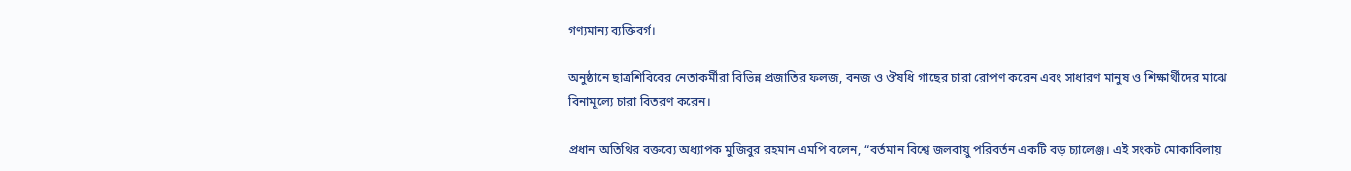গণ্যমান্য ব্যক্তিবর্গ।

অনুষ্ঠানে ছাত্রশিবিবের নেতাকর্মীরা বিভিন্ন প্রজাতির ফলজ, বনজ ও ঔষধি গাছের চারা রোপণ করেন এবং সাধারণ মানুষ ও শিক্ষার্থীদের মাঝে বিনামূল্যে চারা বিতরণ করেন।

প্রধান অতিথির বক্তব্যে অধ্যাপক মুজিবুর রহমান এমপি বলেন, “বর্তমান বিশ্বে জলবায়ু পরিবর্তন একটি বড় চ্যালেঞ্জ। এই সংকট মোকাবিলায়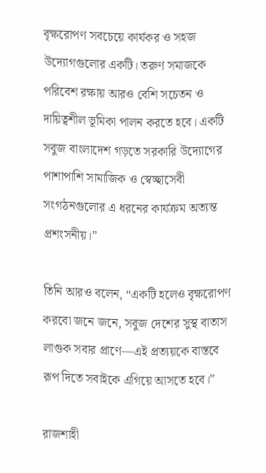বৃক্ষরোপণ সবচেয়ে কার্যকর ও সহজ উদ্যোগগুলোর একটি। তরুণ সমাজকে পরিবেশ রক্ষায় আরও বেশি সচেতন ও দায়িত্বশীল ভূমিকা পালন করতে হবে। একটি সবুজ বাংলাদেশ গড়তে সরকারি উদ্যোগের পাশাপাশি সামাজিক ও স্বেচ্ছাসেবী সংগঠনগুলোর এ ধরনের কার্যক্রম অত্যন্ত প্রশংসনীয়।”

তিনি আরও বলেন, “একটি হলেও বৃক্ষরোপণ করবো জনে জনে, সবুজ দেশের সুস্থ বাতাস লাগুক সবার প্রাণে—এই প্রত্যয়কে বাস্তবে রূপ দিতে সবাইকে এগিয়ে আসতে হবে।”

রাজশাহী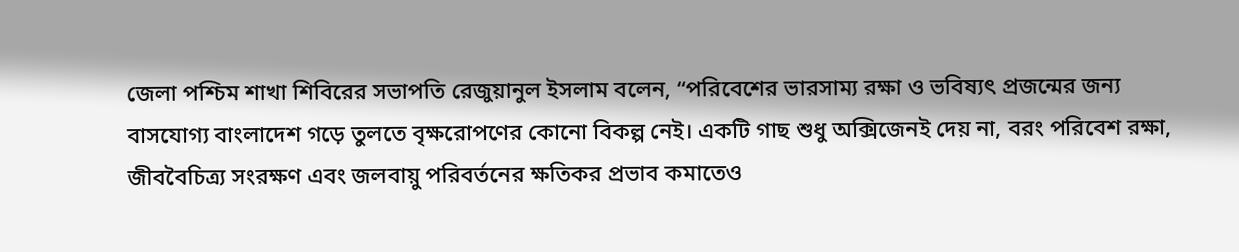জেলা পশ্চিম শাখা শিবিরের সভাপতি রেজুয়ানুল ইসলাম বলেন, “পরিবেশের ভারসাম্য রক্ষা ও ভবিষ্যৎ প্রজন্মের জন্য বাসযোগ্য বাংলাদেশ গড়ে তুলতে বৃক্ষরোপণের কোনো বিকল্প নেই। একটি গাছ শুধু অক্সিজেনই দেয় না, বরং পরিবেশ রক্ষা, জীববৈচিত্র্য সংরক্ষণ এবং জলবায়ু পরিবর্তনের ক্ষতিকর প্রভাব কমাতেও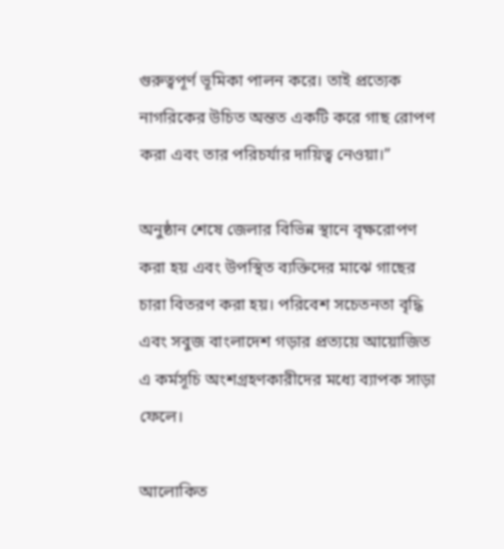গুরুত্বপূর্ণ ভূমিকা পালন করে। তাই প্রত্যেক নাগরিকের উচিত অন্তত একটি করে গাছ রোপণ করা এবং তার পরিচর্যার দায়িত্ব নেওয়া।”

অনুষ্ঠান শেষে জেলার বিভিন্ন স্থানে বৃক্ষরোপণ করা হয় এবং উপস্থিত ব্যক্তিদের মাঝে গাছের চারা বিতরণ করা হয়। পরিবেশ সচেতনতা বৃদ্ধি এবং সবুজ বাংলাদেশ গড়ার প্রত্যয়ে আয়োজিত এ কর্মসূচি অংশগ্রহণকারীদের মধ্যে ব্যাপক সাড়া ফেলে।

আলোকিত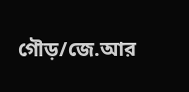গৌড়/জে.আর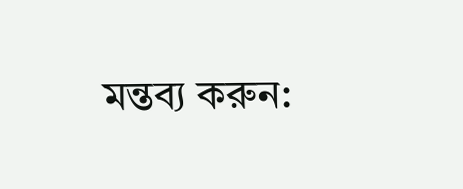মন্তব্য করুন: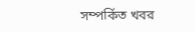সম্পর্কিত খবর